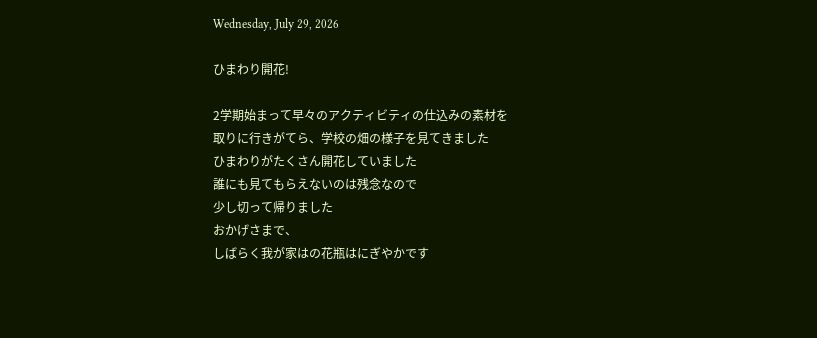Wednesday, July 29, 2026

ひまわり開花!

2学期始まって早々のアクティビティの仕込みの素材を
取りに行きがてら、学校の畑の様子を見てきました
ひまわりがたくさん開花していました
誰にも見てもらえないのは残念なので
少し切って帰りました
おかげさまで、
しばらく我が家はの花瓶はにぎやかです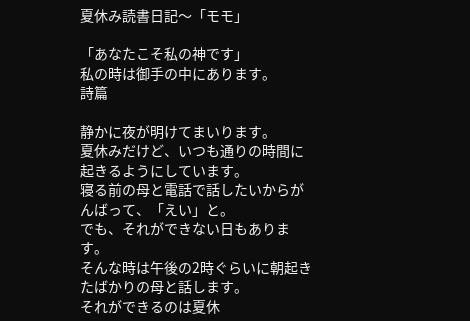夏休み読書日記〜「モモ」

「あなたこそ私の神です」
私の時は御手の中にあります。
詩篇

静かに夜が明けてまいります。
夏休みだけど、いつも通りの時間に起きるようにしています。
寝る前の母と電話で話したいからがんばって、「えい」と。
でも、それができない日もあります。
そんな時は午後の2時ぐらいに朝起きたばかりの母と話します。
それができるのは夏休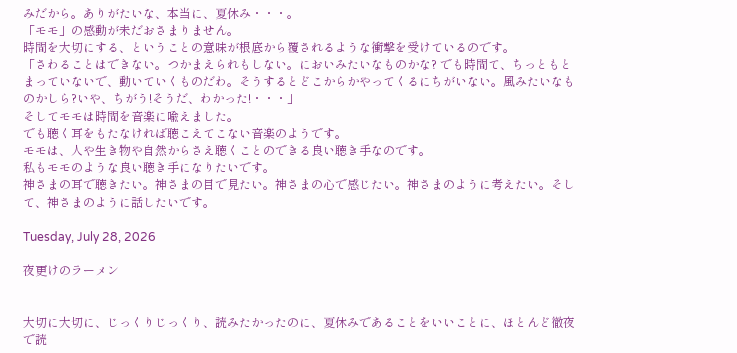みだから。ありがたいな、本当に、夏休み・・・。
「モモ」の感動が未だおさまりません。
時間を大切にする、ということの意味が根底から覆されるような衝撃を受けているのです。
「さわることはできない。つかまえられもしない。においみたいなものかな? でも時間て、ちっともとまっていないで、動いていくものだわ。そうするとどこからかやってくるにちがいない。風みたいなものかしら?いや、ちがう!そうだ、わかった!・・・」
そしてモモは時間を音楽に喩えました。
でも聴く耳をもたなければ聴こえてこない音楽のようです。
モモは、人や生き物や自然からさえ聴くことのできる良い聴き手なのです。
私もモモのような良い聴き手になりたいです。
神さまの耳で聴きたい。神さまの目で見たい。神さまの心で感じたい。神さまのように考えたい。そして、神さまのように話したいです。

Tuesday, July 28, 2026

夜更けのラーメン


大切に大切に、じっくりじっくり、読みたかったのに、夏休みであることをいいことに、ほとんど徹夜で読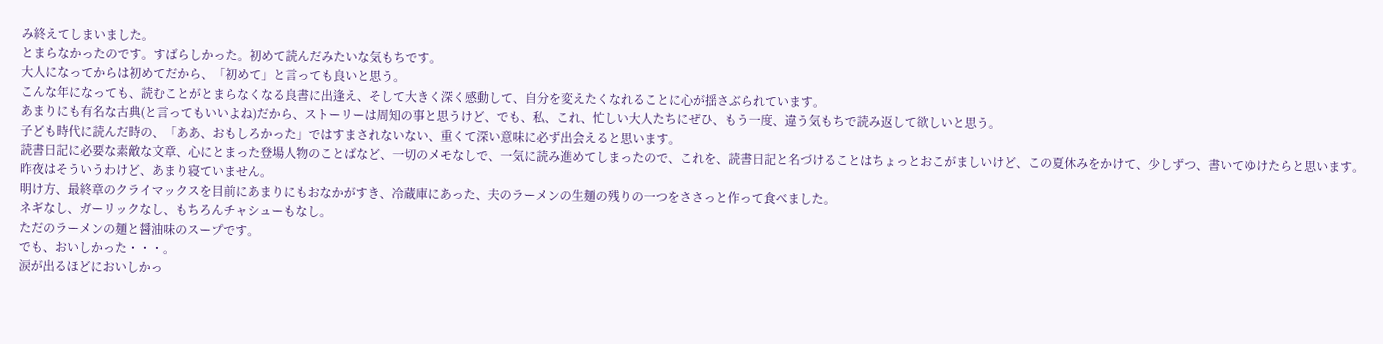み終えてしまいました。
とまらなかったのです。すばらしかった。初めて読んだみたいな気もちです。
大人になってからは初めてだから、「初めて」と言っても良いと思う。
こんな年になっても、読むことがとまらなくなる良書に出逢え、そして大きく深く感動して、自分を変えたくなれることに心が揺さぶられています。
あまりにも有名な古典(と言ってもいいよね)だから、ストーリーは周知の事と思うけど、でも、私、これ、忙しい大人たちにぜひ、もう一度、違う気もちで読み返して欲しいと思う。
子ども時代に読んだ時の、「ああ、おもしろかった」ではすまされないない、重くて深い意味に必ず出会えると思います。
読書日記に必要な素敵な文章、心にとまった登場人物のことばなど、一切のメモなしで、一気に読み進めてしまったので、これを、読書日記と名づけることはちょっとおこがましいけど、この夏休みをかけて、少しずつ、書いてゆけたらと思います。
昨夜はそういうわけど、あまり寝ていません。
明け方、最終章のクライマックスを目前にあまりにもおなかがすき、冷蔵庫にあった、夫のラーメンの生麺の残りの一つをささっと作って食べました。
ネギなし、ガーリックなし、もちろんチャシューもなし。
ただのラーメンの麺と醤油味のスープです。
でも、おいしかった・・・。
涙が出るほどにおいしかっ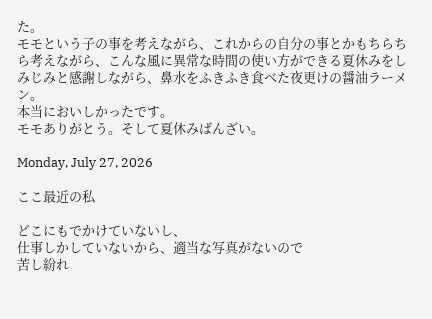た。
モモという子の事を考えながら、これからの自分の事とかもちらちら考えながら、こんな風に異常な時間の使い方ができる夏休みをしみじみと感謝しながら、鼻水をふきふき食べた夜更けの醤油ラーメン。
本当においしかったです。
モモありがとう。そして夏休みばんざい。

Monday, July 27, 2026

ここ最近の私

どこにもでかけていないし、
仕事しかしていないから、適当な写真がないので
苦し紛れ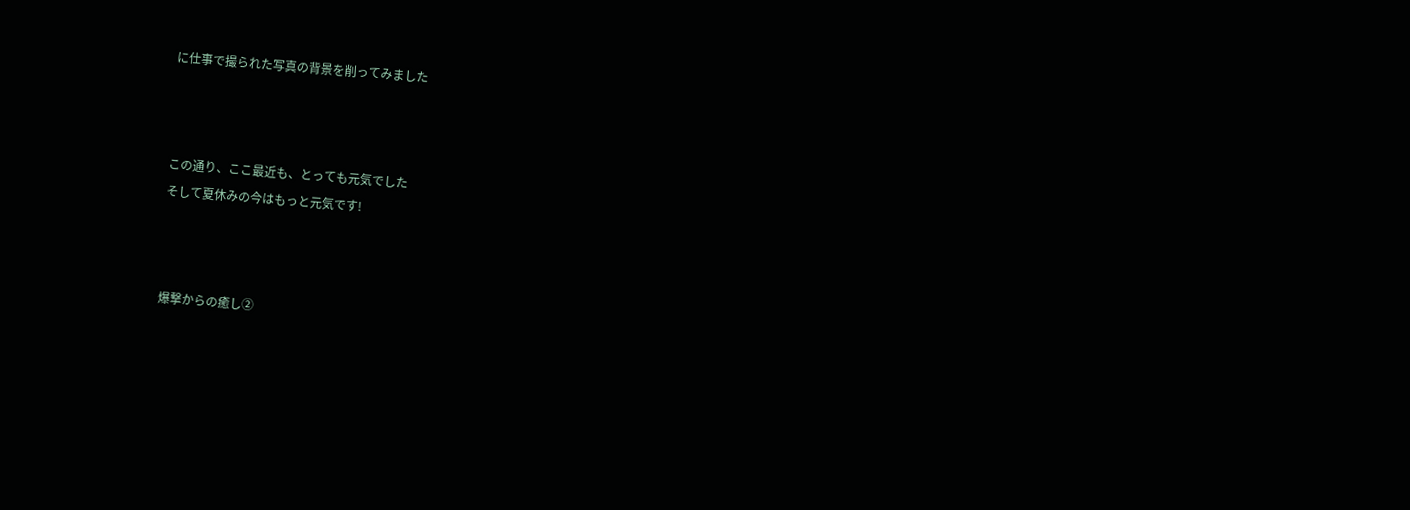に仕事で撮られた写真の背景を削ってみました



この通り、ここ最近も、とっても元気でした
そして夏休みの今はもっと元気です!



爆撃からの癒し②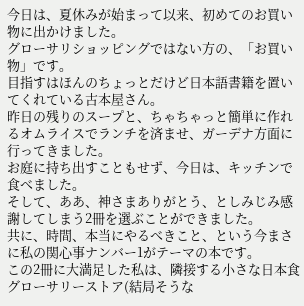今日は、夏休みが始まって以来、初めてのお買い物に出かけました。
グローサリショッピングではない方の、「お買い物」です。
目指すはほんのちょっとだけど日本語書籍を置いてくれている古本屋さん。
昨日の残りのスープと、ちゃちゃっと簡単に作れるオムライスでランチを済ませ、ガーデナ方面に行ってきました。
お庭に持ち出すこともせず、今日は、キッチンで食べました。
そして、ああ、神さまありがとう、としみじみ感謝してしまう2冊を選ぶことができました。
共に、時間、本当にやるべきこと、という今まさに私の関心事ナンバー1がテーマの本です。
この2冊に大満足した私は、隣接する小さな日本食グローサリーストア(結局そうな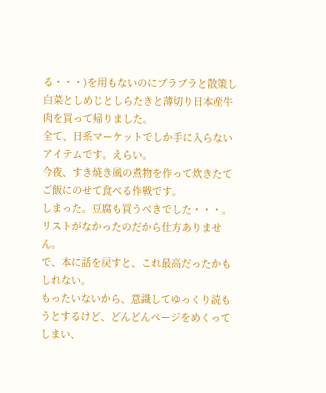る・・・)を用もないのにブラブラと散策し白菜としめじとしらたきと薄切り日本産牛肉を買って帰りました。
全て、日系マーケットでしか手に入らないアイテムです。えらい。
今夜、すき焼き風の煮物を作って炊きたてご飯にのせて食べる作戦です。
しまった。豆腐も買うべきでした・・・。
リストがなかったのだから仕方ありません。
で、本に話を戻すと、これ最高だったかもしれない。
もったいないから、意識してゆっくり読もうとするけど、どんどんページをめくってしまい、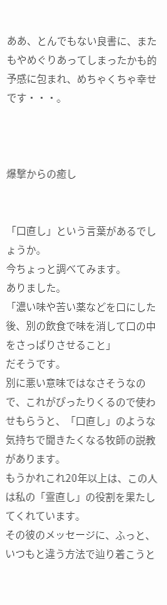ああ、とんでもない良書に、またもやめぐりあってしまったかも的予感に包まれ、めちゃくちゃ幸せです・・・。



爆撃からの癒し


「口直し」という言葉があるでしょうか。
今ちょっと調べてみます。
ありました。
「濃い味や苦い薬などを口にした後、別の飲食で味を消して口の中をさっぱりさせること」
だそうです。
別に悪い意味ではなさそうなので、これがぴったりくるので使わせもらうと、「口直し」のような気持ちで聞きたくなる牧師の説教があります。
もうかれこれ20年以上は、この人は私の「霊直し」の役割を果たしてくれています。
その彼のメッセージに、ふっと、いつもと違う方法で辿り着こうと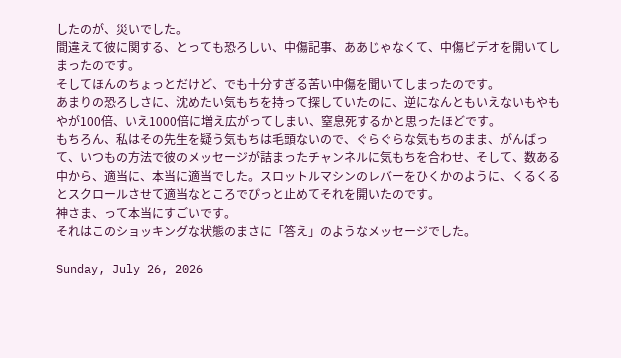したのが、災いでした。
間違えて彼に関する、とっても恐ろしい、中傷記事、ああじゃなくて、中傷ビデオを開いてしまったのです。
そしてほんのちょっとだけど、でも十分すぎる苦い中傷を聞いてしまったのです。
あまりの恐ろしさに、沈めたい気もちを持って探していたのに、逆になんともいえないもやもやが100倍、いえ1000倍に増え広がってしまい、窒息死するかと思ったほどです。
もちろん、私はその先生を疑う気もちは毛頭ないので、ぐらぐらな気もちのまま、がんばって、いつもの方法で彼のメッセージが詰まったチャンネルに気もちを合わせ、そして、数ある中から、適当に、本当に適当でした。スロットルマシンのレバーをひくかのように、くるくるとスクロールさせて適当なところでぴっと止めてそれを開いたのです。
神さま、って本当にすごいです。
それはこのショッキングな状態のまさに「答え」のようなメッセージでした。

Sunday, July 26, 2026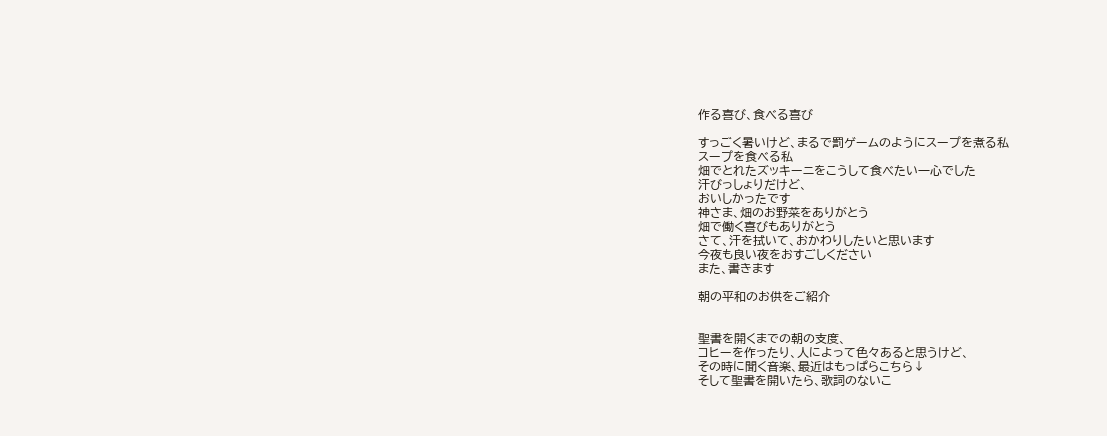作る喜び、食べる喜び

すっごく暑いけど、まるで罰ゲームのようにスープを煮る私
スープを食べる私
畑でとれたズッキーニをこうして食べたい一心でした
汗びっしょりだけど、
おいしかったです
神さま、畑のお野菜をありがとう
畑で働く喜びもありがとう
さて、汗を拭いて、おかわりしたいと思います
今夜も良い夜をおすごしください
また、書きます

朝の平和のお供をご紹介


聖書を開くまでの朝の支度、
コヒーを作ったり、人によって色々あると思うけど、
その時に聞く音楽、最近はもっぱらこちら↓
そして聖書を開いたら、歌詞のないこ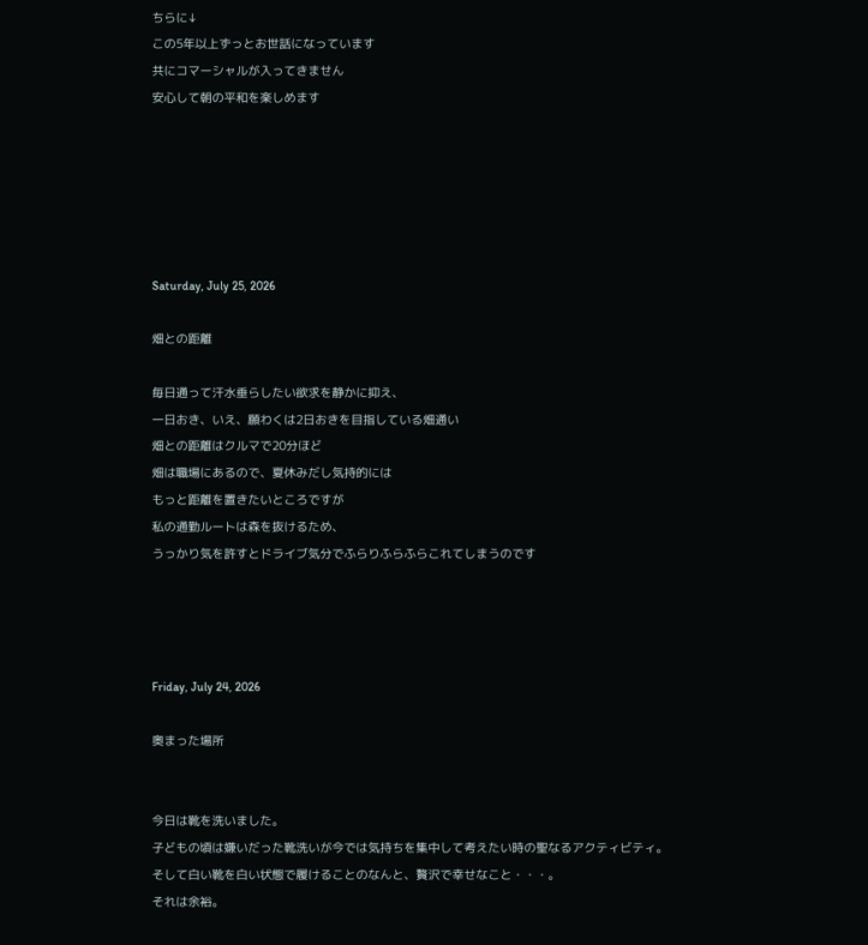ちらに↓
この5年以上ずっとお世話になっています
共にコマーシャルが入ってきません
安心して朝の平和を楽しめます






Saturday, July 25, 2026

畑との距離

毎日通って汗水垂らしたい欲求を静かに抑え、
一日おき、いえ、願わくは2日おきを目指している畑通い
畑との距離はクルマで20分ほど
畑は職場にあるので、夏休みだし気持的には
もっと距離を置きたいところですが
私の通勤ルートは森を抜けるため、
うっかり気を許すとドライブ気分でふらりふらふらこれてしまうのです




Friday, July 24, 2026

奥まった場所


今日は靴を洗いました。
子どもの頃は嫌いだった靴洗いが今では気持ちを集中して考えたい時の聖なるアクティビティ。
そして白い靴を白い状態で履けることのなんと、贅沢で幸せなこと・・・。
それは余裕。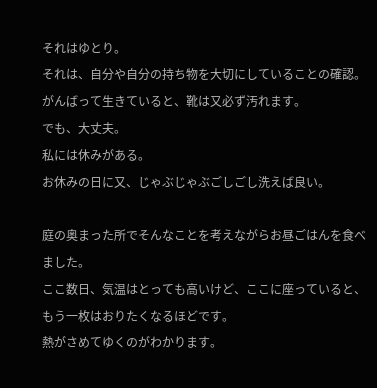それはゆとり。
それは、自分や自分の持ち物を大切にしていることの確認。
がんばって生きていると、靴は又必ず汚れます。
でも、大丈夫。
私には休みがある。
お休みの日に又、じゃぶじゃぶごしごし洗えば良い。

庭の奥まった所でそんなことを考えながらお昼ごはんを食べました。
ここ数日、気温はとっても高いけど、ここに座っていると、もう一枚はおりたくなるほどです。
熱がさめてゆくのがわかります。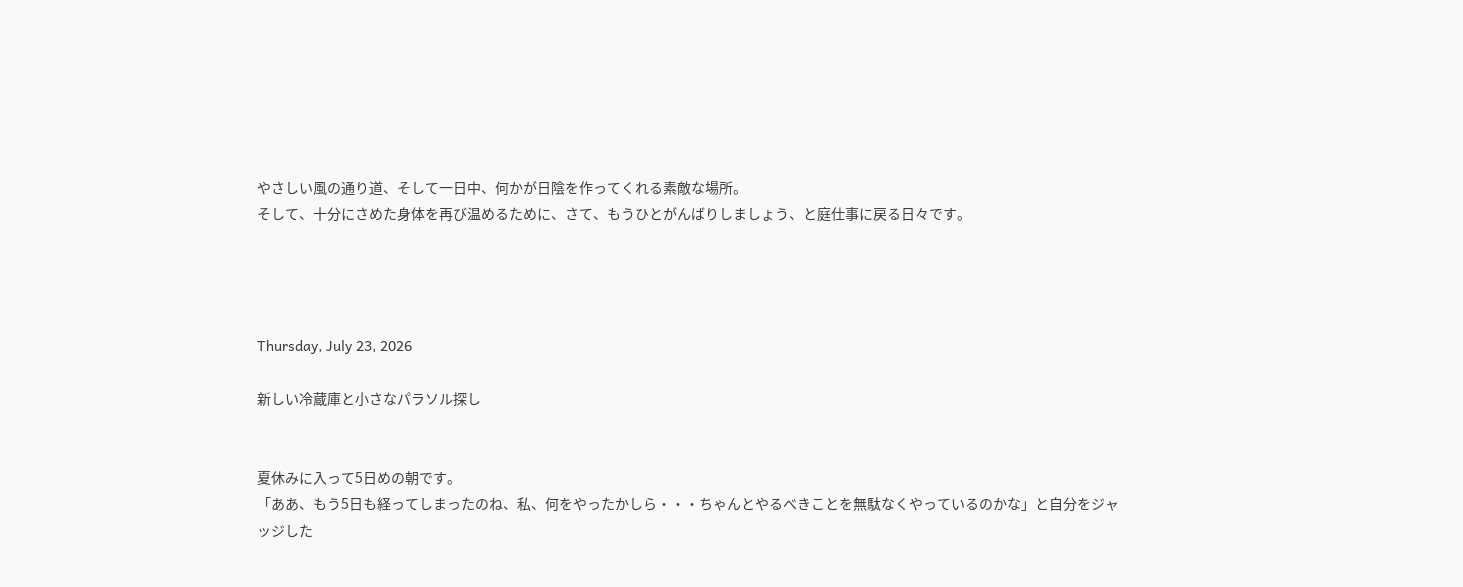やさしい風の通り道、そして一日中、何かが日陰を作ってくれる素敵な場所。
そして、十分にさめた身体を再び温めるために、さて、もうひとがんばりしましょう、と庭仕事に戻る日々です。




Thursday, July 23, 2026

新しい冷蔵庫と小さなパラソル探し


夏休みに入って5日めの朝です。
「ああ、もう5日も経ってしまったのね、私、何をやったかしら・・・ちゃんとやるべきことを無駄なくやっているのかな」と自分をジャッジした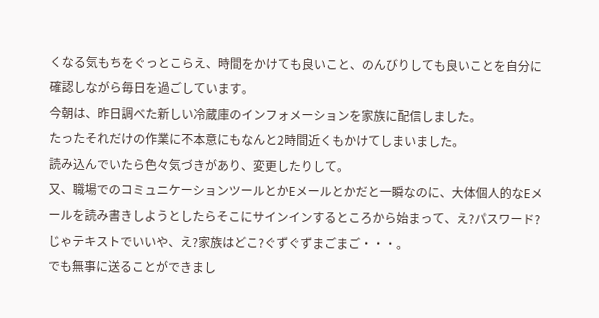くなる気もちをぐっとこらえ、時間をかけても良いこと、のんびりしても良いことを自分に確認しながら毎日を過ごしています。
今朝は、昨日調べた新しい冷蔵庫のインフォメーションを家族に配信しました。
たったそれだけの作業に不本意にもなんと2時間近くもかけてしまいました。
読み込んでいたら色々気づきがあり、変更したりして。
又、職場でのコミュニケーションツールとかEメールとかだと一瞬なのに、大体個人的なEメールを読み書きしようとしたらそこにサインインするところから始まって、え?パスワード?じゃテキストでいいや、え?家族はどこ?ぐずぐずまごまご・・・。
でも無事に送ることができまし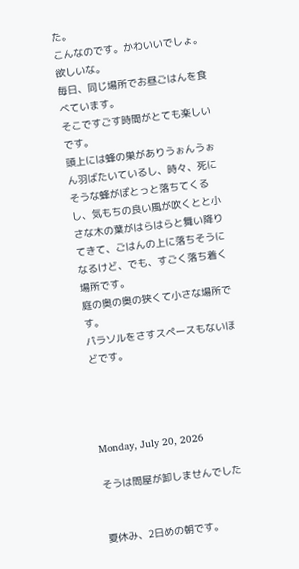た。
こんなのです。かわいいでしょ。欲しいな。
毎日、同じ場所でお昼ごはんを食べています。
そこですごす時間がとても楽しいです。
頭上には蜂の巣がありうぉんうぉん羽ばたいているし、時々、死にそうな蜂がぽとっと落ちてくるし、気もちの良い風が吹くとと小さな木の葉がはらはらと舞い降りてきて、ごはんの上に落ちそうになるけど、でも、すごく落ち着く場所です。
庭の奥の奥の狭くて小さな場所です。
パラソルをさすスペースもないほどです。




Monday, July 20, 2026

そうは問屋が卸しませんでした


夏休み、2日めの朝です。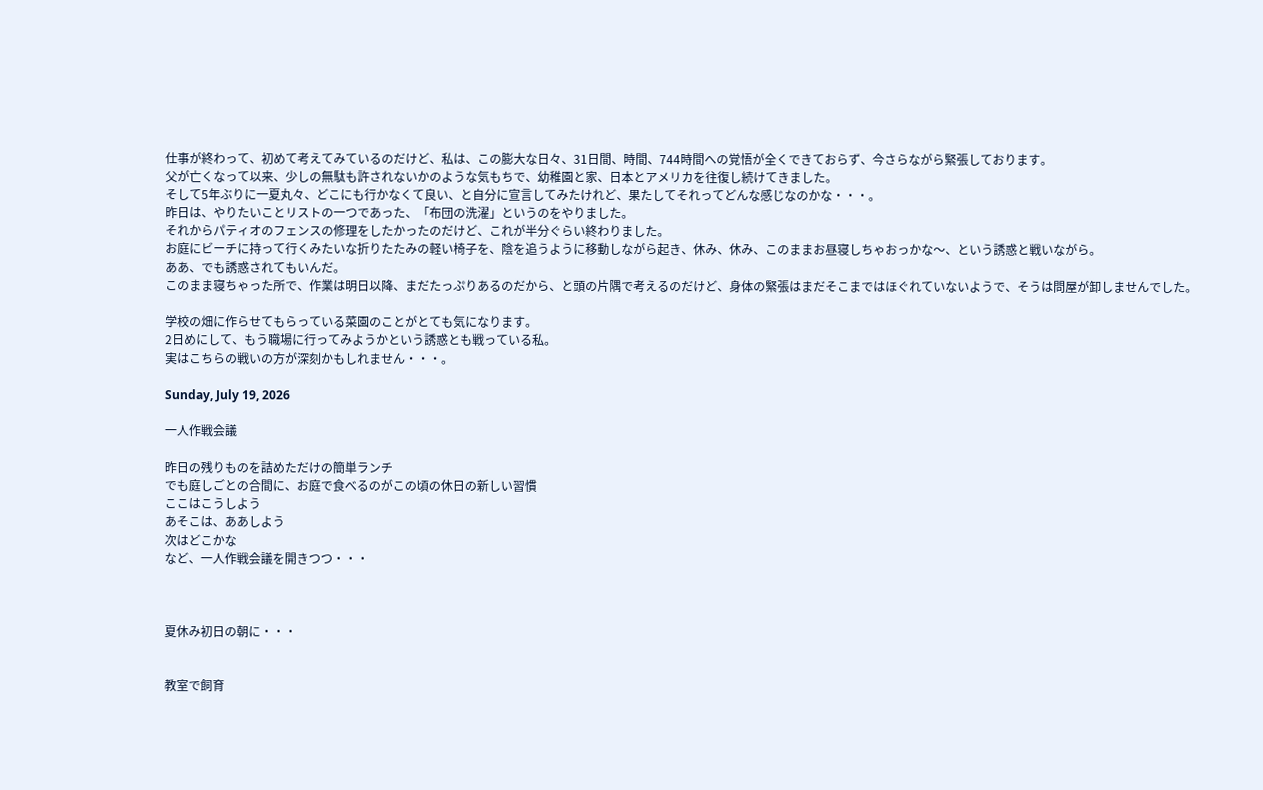仕事が終わって、初めて考えてみているのだけど、私は、この膨大な日々、31日間、時間、744時間への覚悟が全くできておらず、今さらながら緊張しております。
父が亡くなって以来、少しの無駄も許されないかのような気もちで、幼稚園と家、日本とアメリカを往復し続けてきました。
そして5年ぶりに一夏丸々、どこにも行かなくて良い、と自分に宣言してみたけれど、果たしてそれってどんな感じなのかな・・・。
昨日は、やりたいことリストの一つであった、「布団の洗濯」というのをやりました。
それからパティオのフェンスの修理をしたかったのだけど、これが半分ぐらい終わりました。
お庭にビーチに持って行くみたいな折りたたみの軽い椅子を、陰を追うように移動しながら起き、休み、休み、このままお昼寝しちゃおっかな〜、という誘惑と戦いながら。
ああ、でも誘惑されてもいんだ。
このまま寝ちゃった所で、作業は明日以降、まだたっぷりあるのだから、と頭の片隅で考えるのだけど、身体の緊張はまだそこまではほぐれていないようで、そうは問屋が卸しませんでした。

学校の畑に作らせてもらっている菜園のことがとても気になります。
2日めにして、もう職場に行ってみようかという誘惑とも戦っている私。
実はこちらの戦いの方が深刻かもしれません・・・。

Sunday, July 19, 2026

一人作戦会議

昨日の残りものを詰めただけの簡単ランチ
でも庭しごとの合間に、お庭で食べるのがこの頃の休日の新しい習慣
ここはこうしよう
あそこは、ああしよう
次はどこかな
など、一人作戦会議を開きつつ・・・



夏休み初日の朝に・・・


教室で飼育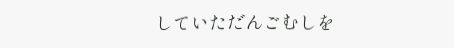していただんごむしを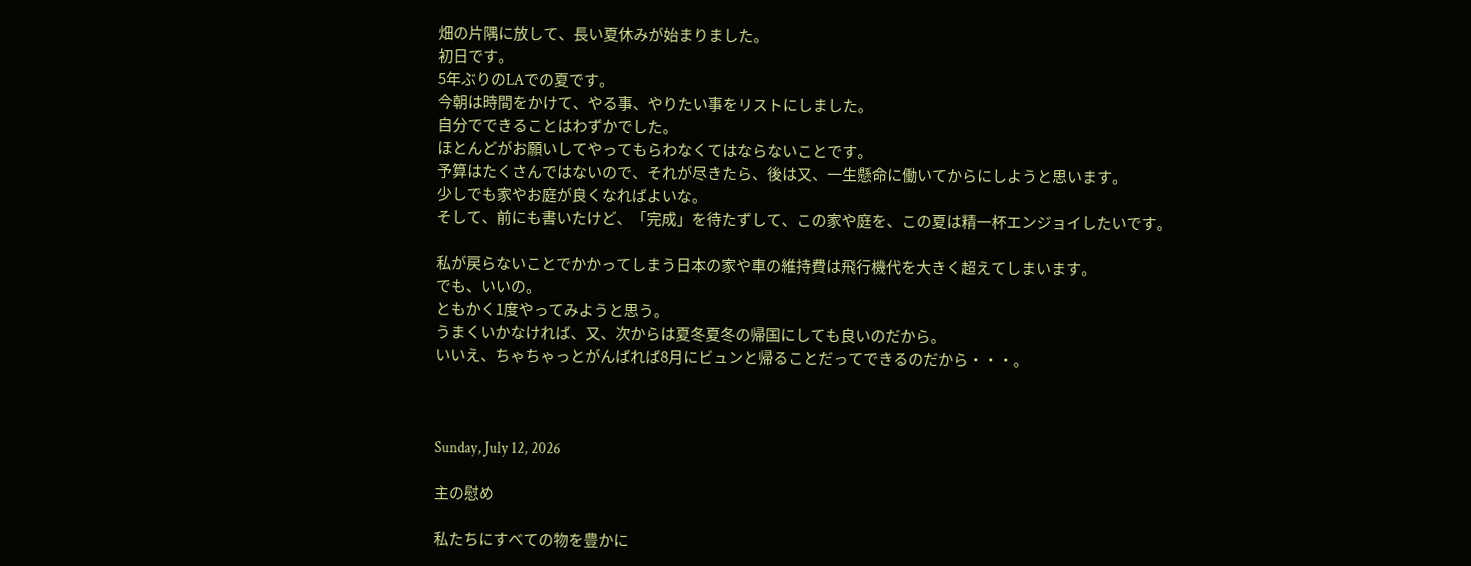畑の片隅に放して、長い夏休みが始まりました。
初日です。
5年ぶりのLAでの夏です。
今朝は時間をかけて、やる事、やりたい事をリストにしました。
自分でできることはわずかでした。
ほとんどがお願いしてやってもらわなくてはならないことです。
予算はたくさんではないので、それが尽きたら、後は又、一生懸命に働いてからにしようと思います。
少しでも家やお庭が良くなればよいな。
そして、前にも書いたけど、「完成」を待たずして、この家や庭を、この夏は精一杯エンジョイしたいです。

私が戻らないことでかかってしまう日本の家や車の維持費は飛行機代を大きく超えてしまいます。
でも、いいの。
ともかく1度やってみようと思う。
うまくいかなければ、又、次からは夏冬夏冬の帰国にしても良いのだから。
いいえ、ちゃちゃっとがんばれば8月にビュンと帰ることだってできるのだから・・・。



Sunday, July 12, 2026

主の慰め

私たちにすべての物を豊かに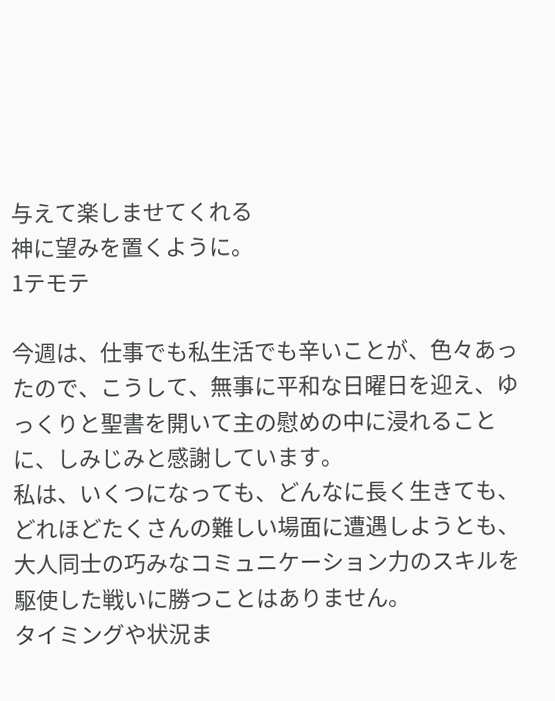与えて楽しませてくれる
神に望みを置くように。
1テモテ

今週は、仕事でも私生活でも辛いことが、色々あったので、こうして、無事に平和な日曜日を迎え、ゆっくりと聖書を開いて主の慰めの中に浸れることに、しみじみと感謝しています。
私は、いくつになっても、どんなに長く生きても、どれほどたくさんの難しい場面に遭遇しようとも、大人同士の巧みなコミュニケーション力のスキルを駆使した戦いに勝つことはありません。
タイミングや状況ま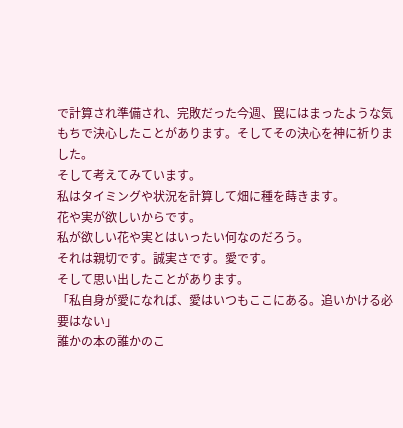で計算され準備され、完敗だった今週、罠にはまったような気もちで決心したことがあります。そしてその決心を神に祈りました。
そして考えてみています。
私はタイミングや状況を計算して畑に種を蒔きます。
花や実が欲しいからです。
私が欲しい花や実とはいったい何なのだろう。
それは親切です。誠実さです。愛です。
そして思い出したことがあります。
「私自身が愛になれば、愛はいつもここにある。追いかける必要はない」
誰かの本の誰かのこ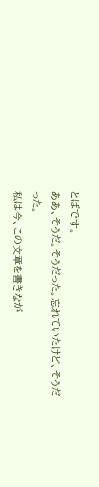とばです。
ああ、そうだ。そうだった。忘れていたけど、そうだった。
私は今、この文章を書きなが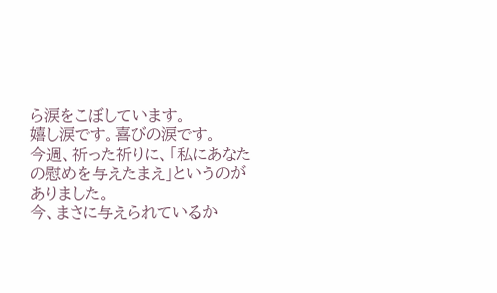ら涙をこぼしています。
嬉し涙です。喜びの涙です。
今週、祈った祈りに、「私にあなたの慰めを与えたまえ」というのがありました。
今、まさに与えられているか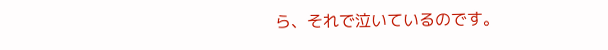ら、それで泣いているのです。